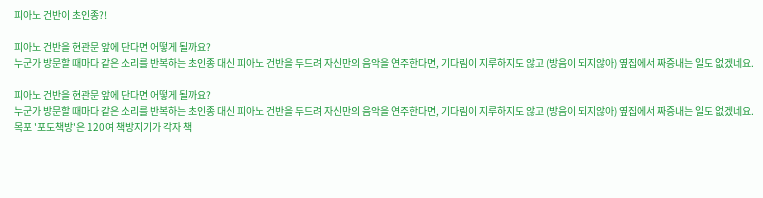피아노 건반이 초인종?!

피아노 건반을 현관문 앞에 단다면 어떻게 될까요?
누군가 방문할 때마다 같은 소리를 반복하는 초인종 대신 피아노 건반을 두드려 자신만의 음악을 연주한다면, 기다림이 지루하지도 않고 (방음이 되지않아) 옆집에서 짜증내는 일도 없겠네요.

피아노 건반을 현관문 앞에 단다면 어떻게 될까요?
누군가 방문할 때마다 같은 소리를 반복하는 초인종 대신 피아노 건반을 두드려 자신만의 음악을 연주한다면, 기다림이 지루하지도 않고 (방음이 되지않아) 옆집에서 짜증내는 일도 없겠네요.
목포 '포도책방'은 120여 책방지기가 각자 책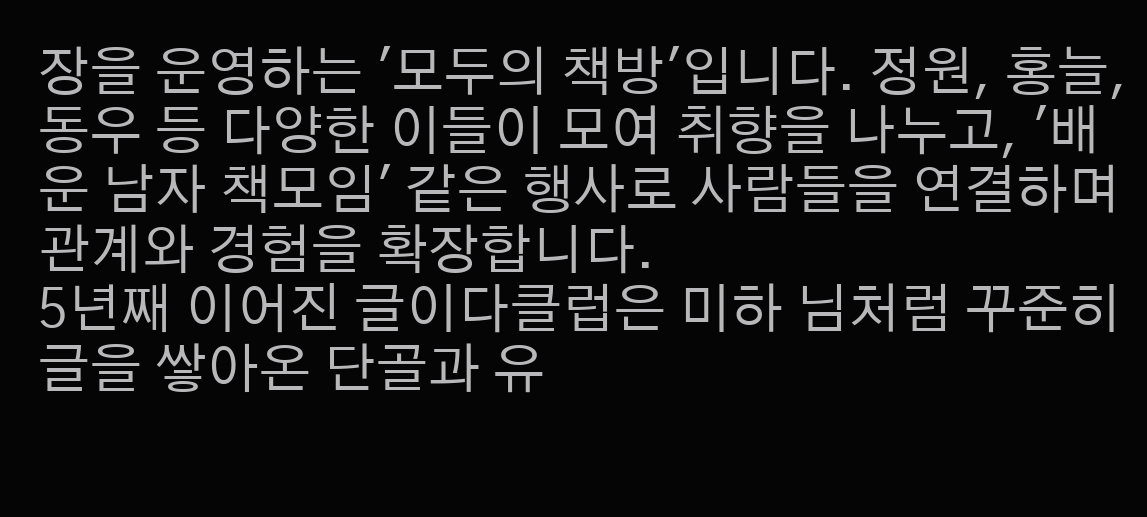장을 운영하는 '모두의 책방'입니다. 정원, 홍늘, 동우 등 다양한 이들이 모여 취향을 나누고, '배운 남자 책모임' 같은 행사로 사람들을 연결하며 관계와 경험을 확장합니다.
5년째 이어진 글이다클럽은 미하 님처럼 꾸준히 글을 쌓아온 단골과 유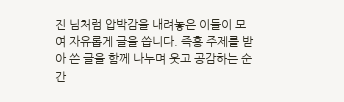진 님처럼 압박감을 내려놓은 이들이 모여 자유롭게 글을 씁니다. 즉흥 주제를 받아 쓴 글을 함께 나누며 웃고 공감하는 순간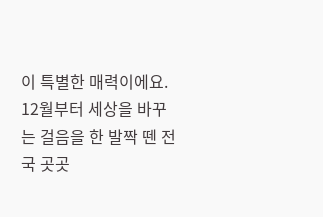이 특별한 매력이에요.
12월부터 세상을 바꾸는 걸음을 한 발짝 뗀 전국 곳곳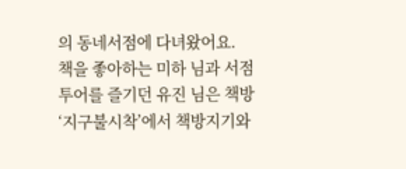의 동네서점에 다녀왔어요.
책을 좋아하는 미하 님과 서점 투어를 즐기던 유진 님은 책방 ‘지구불시착’에서 책방지기와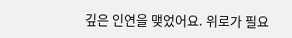깊은 인연을 맺었어요. 위로가 필요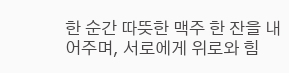한 순간 따뜻한 맥주 한 잔을 내어주며, 서로에게 위로와 힘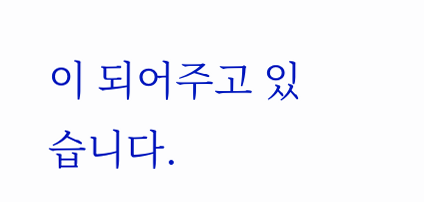이 되어주고 있습니다.